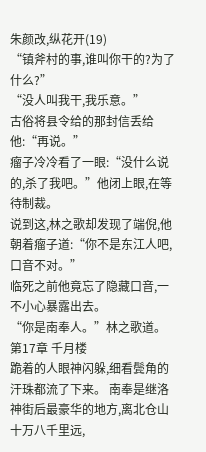朱颜改,纵花开(19)
“镇斧村的事,谁叫你干的?为了什么?”
“没人叫我干,我乐意。”
古俗将县令给的那封信丢给他:“再说。”
瘤子冷冷看了一眼:“没什么说的,杀了我吧。”他闭上眼,在等待制裁。
说到这,林之歌却发现了端倪,他朝着瘤子道:“你不是东江人吧,口音不对。”
临死之前他竟忘了隐藏口音,一不小心暴露出去。
“你是南奉人。”林之歌道。
第17章 千月楼
跪着的人眼神闪躲,细看鬓角的汗珠都流了下来。 南奉是继洛神街后最豪华的地方,离北仓山十万八千里远,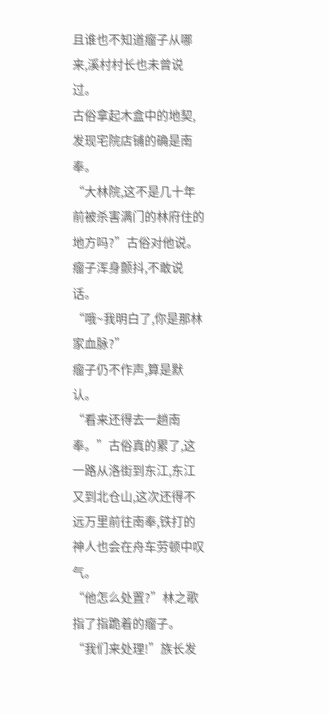且谁也不知道瘤子从哪来,溪村村长也未曾说过。
古俗拿起木盒中的地契,发现宅院店铺的确是南奉。
“大林院,这不是几十年前被杀害满门的林府住的地方吗?”古俗对他说。
瘤子浑身颤抖,不敢说话。
“哦~我明白了,你是那林家血脉?”
瘤子仍不作声,算是默认。
“看来还得去一趟南奉。”古俗真的累了,这一路从洛街到东江,东江又到北仓山,这次还得不远万里前往南奉,铁打的神人也会在舟车劳顿中叹气。
“他怎么处置?”林之歌指了指跪着的瘤子。
“我们来处理!”族长发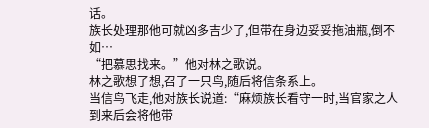话。
族长处理那他可就凶多吉少了,但带在身边妥妥拖油瓶,倒不如…
“把慕思找来。”他对林之歌说。
林之歌想了想,召了一只鸟,随后将信条系上。
当信鸟飞走,他对族长说道:“麻烦族长看守一时,当官家之人到来后会将他带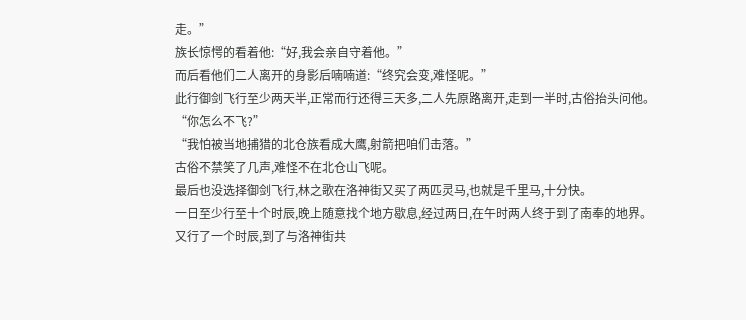走。”
族长惊愕的看着他:“好,我会亲自守着他。”
而后看他们二人离开的身影后喃喃道:“终究会变,难怪呢。”
此行御剑飞行至少两天半,正常而行还得三天多,二人先原路离开,走到一半时,古俗抬头问他。
“你怎么不飞?”
“我怕被当地捕猎的北仓族看成大鹰,射箭把咱们击落。”
古俗不禁笑了几声,难怪不在北仓山飞呢。
最后也没选择御剑飞行,林之歌在洛神街又买了两匹灵马,也就是千里马,十分快。
一日至少行至十个时辰,晚上随意找个地方歇息,经过两日,在午时两人终于到了南奉的地界。
又行了一个时辰,到了与洛神街共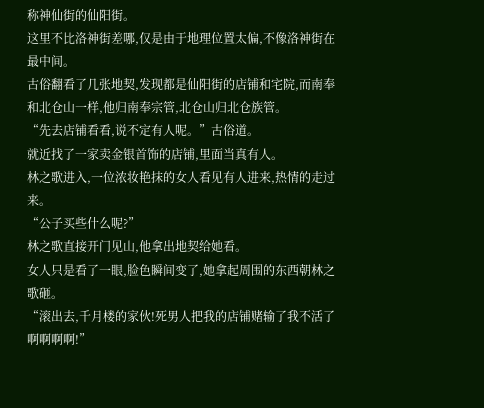称神仙街的仙阳街。
这里不比洛神街差哪,仅是由于地理位置太偏,不像洛神街在最中间。
古俗翻看了几张地契,发现都是仙阳街的店铺和宅院,而南奉和北仓山一样,他归南奉宗管,北仓山归北仓族管。
“先去店铺看看,说不定有人呢。”古俗道。
就近找了一家卖金银首饰的店铺,里面当真有人。
林之歌进入,一位浓妆艳抹的女人看见有人进来,热情的走过来。
“公子买些什么呢?”
林之歌直接开门见山,他拿出地契给她看。
女人只是看了一眼,脸色瞬间变了,她拿起周围的东西朝林之歌砸。
“滚出去,千月楼的家伙!死男人把我的店铺赌输了我不活了啊啊啊啊!”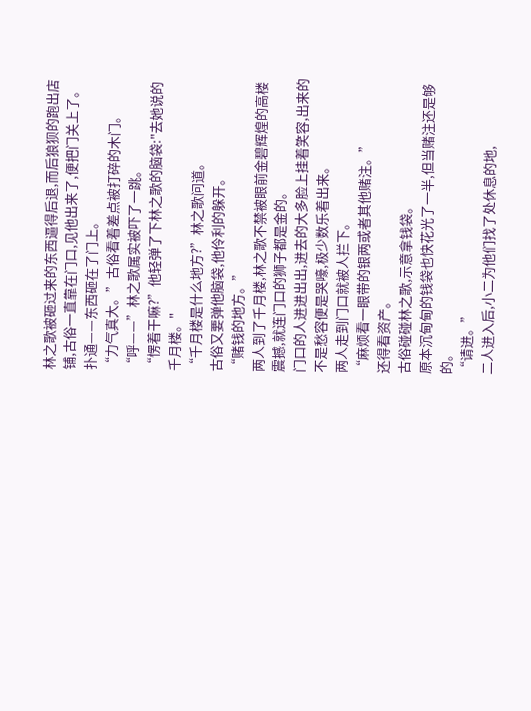林之歌被砸过来的东西逼得后退,而后狼狈的跑出店铺,古俗一直靠在门口,见他出来了,便把门关上了。
扑通——东西砸在了门上。
“力气真大。”古俗看着差点被打碎的木门。
“呼——”林之歌属实被吓了一跳。
“愣着干嘛?”他轻弹了下林之歌的脑袋:"去她说的千月楼。"
“千月楼是什么地方?”林之歌问道。
古俗又要弹他脑袋,他伶利的躲开。
“赌钱的地方。”
两人到了千月楼,林之歌不禁被眼前金碧辉煌的高楼震撼,就连门口的狮子都是金的。
门口的人进进出出,进去的大多脸上挂着笑容,出来的不是愁容便是哭嚎,极少数乐着出来。
两人走到门口就被人拦下。
“麻烦看一眼带的银两或者其他赌注。”
还得看资产。
古俗碰碰林之歌,示意拿钱袋。
原本沉甸甸的钱袋也快花光了一半,但当赌注还是够的。
“请进。”
二人进入后,小二为他们找了处休息的地,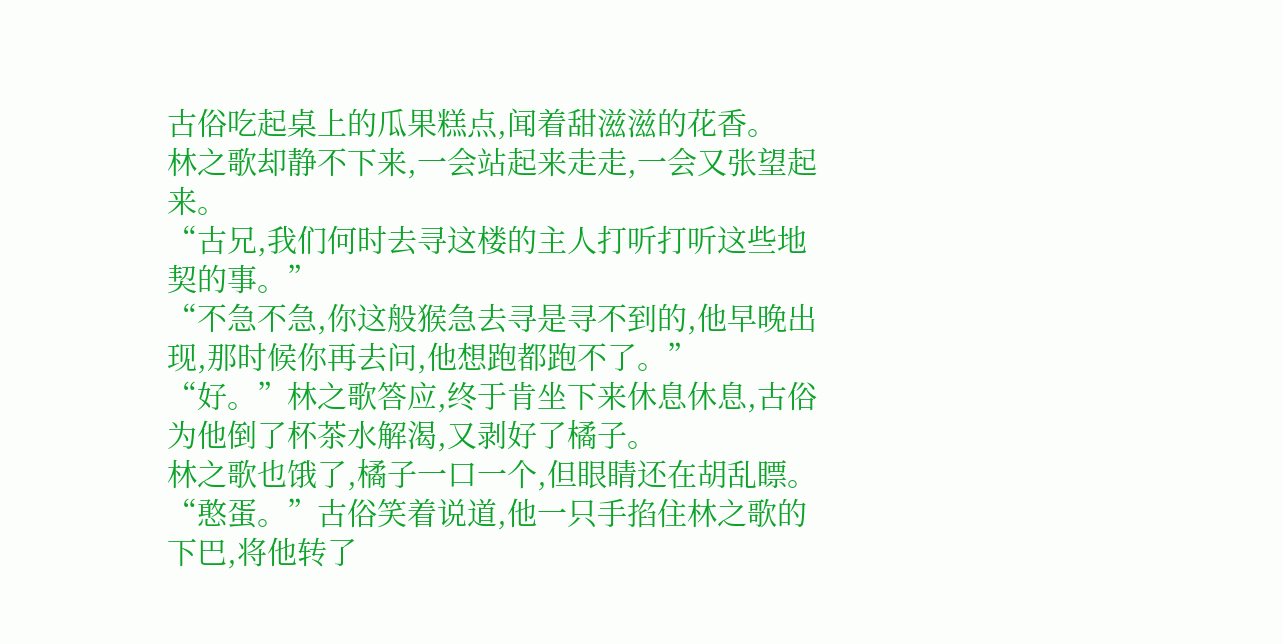古俗吃起桌上的瓜果糕点,闻着甜滋滋的花香。
林之歌却静不下来,一会站起来走走,一会又张望起来。
“古兄,我们何时去寻这楼的主人打听打听这些地契的事。”
“不急不急,你这般猴急去寻是寻不到的,他早晚出现,那时候你再去问,他想跑都跑不了。”
“好。”林之歌答应,终于肯坐下来休息休息,古俗为他倒了杯茶水解渴,又剥好了橘子。
林之歌也饿了,橘子一口一个,但眼睛还在胡乱瞟。
“憨蛋。”古俗笑着说道,他一只手掐住林之歌的下巴,将他转了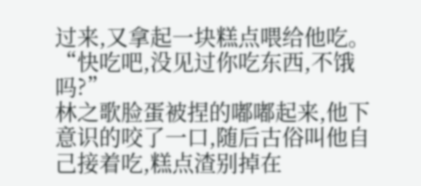过来,又拿起一块糕点喂给他吃。
“快吃吧,没见过你吃东西,不饿吗?”
林之歌脸蛋被捏的嘟嘟起来,他下意识的咬了一口,随后古俗叫他自己接着吃,糕点渣别掉在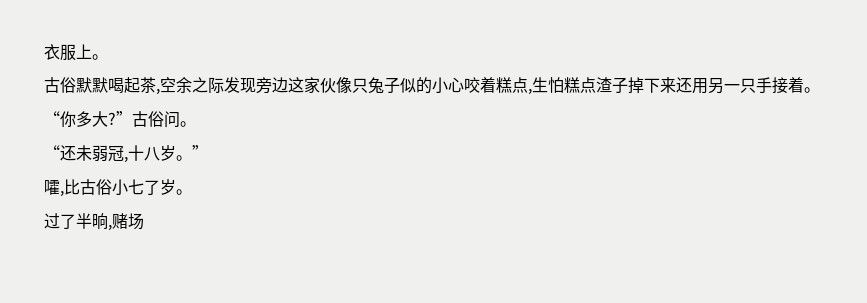衣服上。
古俗默默喝起茶,空余之际发现旁边这家伙像只兔子似的小心咬着糕点,生怕糕点渣子掉下来还用另一只手接着。
“你多大?”古俗问。
“还未弱冠,十八岁。”
嚯,比古俗小七了岁。
过了半晌,赌场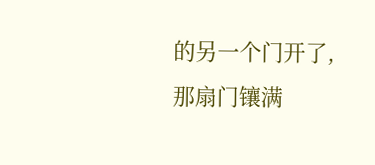的另一个门开了,那扇门镶满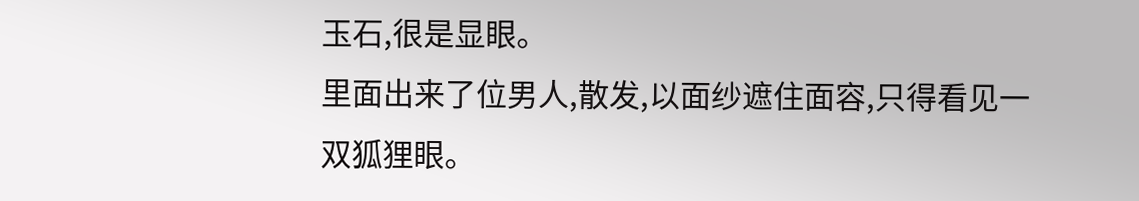玉石,很是显眼。
里面出来了位男人,散发,以面纱遮住面容,只得看见一双狐狸眼。